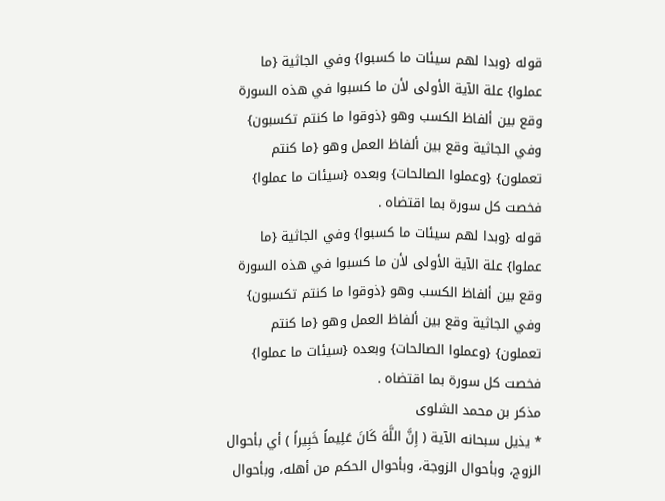قوله {وبدا لهم سيئات ما كسبوا} وفي الجاثية {ما عملوا} علة الآية الأولى لأن ما كسبوا في هذه السورة وقع بين ألفاظ الكسب وهو {ذوقوا ما كنتم تكسبون} وفي الجاثية وقع بين ألفاظ العمل وهو {ما كنتم تعملون} {وعملوا الصالحات} وبعده {سيئات ما عملوا} فخصت كل سورة بما اقتضاه .
قوله {وبدا لهم سيئات ما كسبوا} وفي الجاثية {ما عملوا} علة الآية الأولى لأن ما كسبوا في هذه السورة وقع بين ألفاظ الكسب وهو {ذوقوا ما كنتم تكسبون} وفي الجاثية وقع بين ألفاظ العمل وهو {ما كنتم تعملون} {وعملوا الصالحات} وبعده {سيئات ما عملوا} فخصت كل سورة بما اقتضاه .
مذكر بن محمد الشلوى
* يذيل سبحانه الآية ( إِنَّ اللَّهَ كَانَ عَلِيماً خَبِيراً ) أي بأحوال الزوج، وبأحوال الزوجة، وبأحوال الحكم من أهله، وبأحوال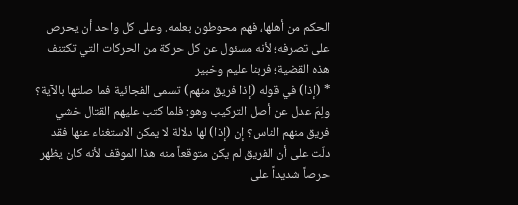الحكم من أهلها، فهم محوطون بعلمه. وعلى كل واحد أن يحرص على تصرفه؛ لأنه مسئول عن كل حركة من الحركات التي تكتنف هذه القضية؛ فربنا عليم وخبير
* (إذا) في قوله (إذا فريق منهم) تسمى الفجائية فما صلتها بالآية؟ ولِمَ عدل عن أصل التركيب وهو: فلما كتب عليهم القتال خشي فريق منهم الناس؟ إن (إذا) لها دلالة لا يمكن الاستغناء عنها فقد دلّت على أن الفريق لم يكن متوقعاً منه هذا الموقف لأنه كان يظهر حرصاً شديداً على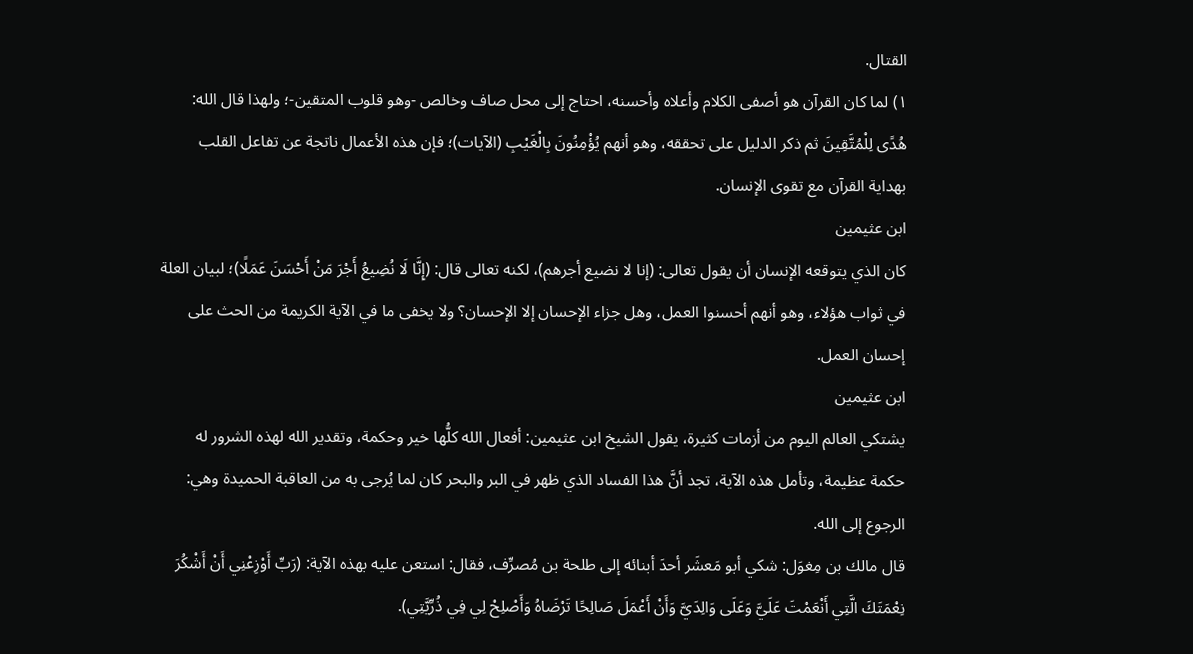القتال.
١) لما كان القرآن هو أصفى الكلام وأعلاه وأحسنه، احتاج إلى محل صاف وخالص -وهو قلوب المتقين-؛ ولهذا قال الله: هُدًى لِلْمُتَّقِينَ ثم ذكر الدليل على تحققه، وهو أنهم يُؤْمِنُونَ بِالْغَيْبِ (الآيات)؛ فإن هذه الأعمال ناتجة عن تفاعل القلب بهداية القرآن مع تقوى الإنسان.
ابن عثيمين
كان الذي يتوقعه الإنسان أن يقول تعالى: (إنا لا نضيع أجرهم)، لكنه تعالى قال: (إِنَّا لَا نُضِيعُ أَجْرَ مَنْ أَحْسَنَ عَمَلًا)؛ لبيان العلة في ثواب هؤلاء، وهو أنهم أحسنوا العمل، وهل جزاء الإحسان إلا الإحسان؟ ولا يخفى ما في الآية الكريمة من الحث على إحسان العمل.
ابن عثيمين
يشتكي العالم اليوم من أزمات كثيرة، يقول الشيخ ابن عثيمين: أفعال الله كلُّها خير وحكمة، وتقدير الله لهذه الشرور له حكمة عظيمة، وتأمل هذه الآية، تجد أنَّ هذا الفساد الذي ظهر في البر والبحر كان لما يُرجى به من العاقبة الحميدة وهي: الرجوع إلى الله.
قال مالك بن مِغوَل: شكي أبو مَعشَر أحدَ أبنائه إلى طلحة بن مُصرِّف، فقال: استعن عليه بهذه الآية: (رَبِّ أَوْزِعْنِي أَنْ أَشْكُرَ نِعْمَتَكَ الَّتِي أَنْعَمْتَ عَلَيَّ وَعَلَى وَالِدَيَّ وَأَنْ أَعْمَلَ صَالِحًا تَرْضَاهُ وَأَصْلِحْ لِي فِي ذُرِّيَّتِي).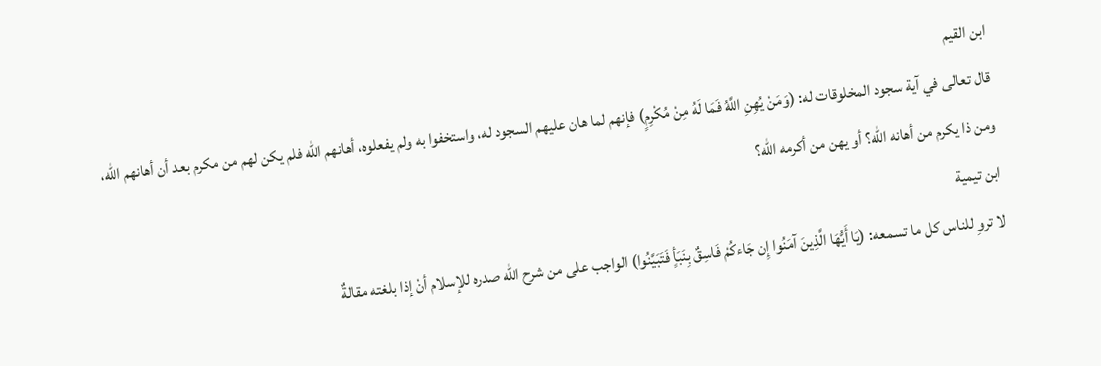ابن القيم
قال تعالى في آية سجود المخلوقات له: (وَمَنْ يُهِنِ اللَّهُ فَمَا لَهُ مِنْ مُكْرِمٍ) فإنهم لما هان عليهم السجود له، واستخفوا به ولم يفعلوه، أهانهم الله فلم يكن لهم من مكرم بعد أن أهانهم الله، ومن ذا يكرم من أهانه الله؟ أو يهن من أكرمه الله؟
ابن تيمية
لا تروِ للناس كل ما تسمعه: (يَا أَيُّهَا الَّذِينَ آمَنُوا إِن جَاءكُمْ فَاسِقٌ بِنَبَأٍ فَتَبَيَّنُوا) الواجب على من شرح الله صدره للإسلام أنْ إذا بلغته مقالةٌ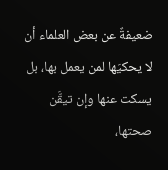ضعيفةٌ عن بعض العلماء أن لا يحكيَها لمن يعمل بها، بل يسكت عنها وإن تيقَّن صحتها،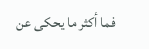فما أكثر ما يحكى عن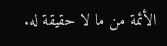الأئمة من ما لا حقيقة له.